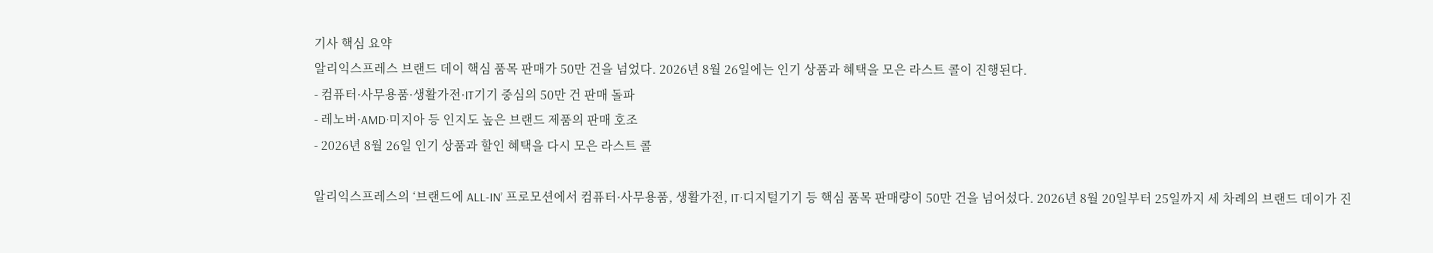기사 핵심 요약
알리익스프레스 브랜드 데이 핵심 품목 판매가 50만 건을 넘었다. 2026년 8월 26일에는 인기 상품과 혜택을 모은 라스트 콜이 진행된다.
- 컴퓨터·사무용품·생활가전·IT기기 중심의 50만 건 판매 돌파
- 레노버·AMD·미지아 등 인지도 높은 브랜드 제품의 판매 호조
- 2026년 8월 26일 인기 상품과 할인 혜택을 다시 모은 라스트 콜

알리익스프레스의 ‘브랜드에 ALL-IN’ 프로모션에서 컴퓨터·사무용품, 생활가전, IT·디지털기기 등 핵심 품목 판매량이 50만 건을 넘어섰다. 2026년 8월 20일부터 25일까지 세 차례의 브랜드 데이가 진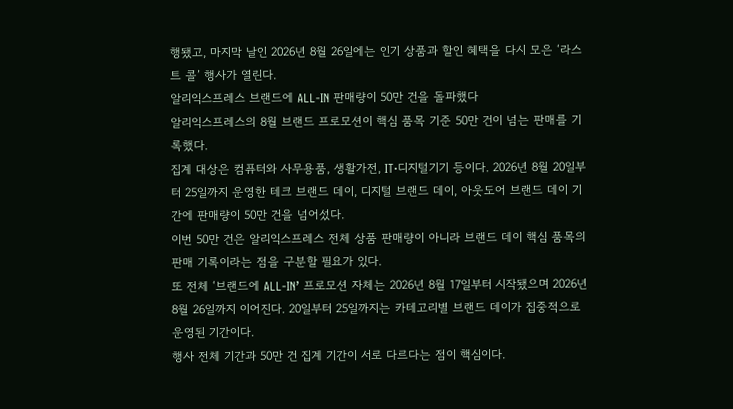행됐고, 마지막 날인 2026년 8월 26일에는 인기 상품과 할인 혜택을 다시 모은 ‘라스트 콜’ 행사가 열린다.
알리익스프레스 브랜드에 ALL-IN 판매량이 50만 건을 돌파했다
알리익스프레스의 8월 브랜드 프로모션이 핵심 품목 기준 50만 건이 넘는 판매를 기록했다.
집계 대상은 컴퓨터와 사무용품, 생활가전, IT·디지털기기 등이다. 2026년 8월 20일부터 25일까지 운영한 테크 브랜드 데이, 디지털 브랜드 데이, 아웃도어 브랜드 데이 기간에 판매량이 50만 건을 넘어섰다.
이번 50만 건은 알리익스프레스 전체 상품 판매량이 아니라 브랜드 데이 핵심 품목의 판매 기록이라는 점을 구분할 필요가 있다.
또 전체 ‘브랜드에 ALL-IN’ 프로모션 자체는 2026년 8월 17일부터 시작됐으며 2026년 8월 26일까지 이어진다. 20일부터 25일까지는 카테고리별 브랜드 데이가 집중적으로 운영된 기간이다.
행사 전체 기간과 50만 건 집계 기간이 서로 다르다는 점이 핵심이다.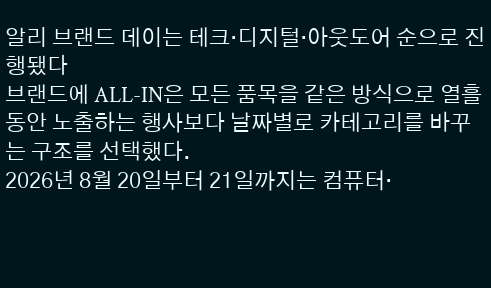알리 브랜드 데이는 테크·디지털·아웃도어 순으로 진행됐다
브랜드에 ALL-IN은 모든 품목을 같은 방식으로 열흘 동안 노출하는 행사보다 날짜별로 카테고리를 바꾸는 구조를 선택했다.
2026년 8월 20일부터 21일까지는 컴퓨터·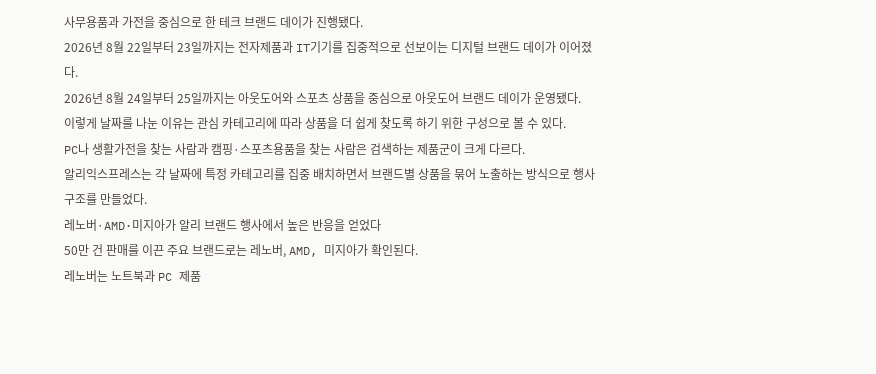사무용품과 가전을 중심으로 한 테크 브랜드 데이가 진행됐다.
2026년 8월 22일부터 23일까지는 전자제품과 IT기기를 집중적으로 선보이는 디지털 브랜드 데이가 이어졌다.
2026년 8월 24일부터 25일까지는 아웃도어와 스포츠 상품을 중심으로 아웃도어 브랜드 데이가 운영됐다.
이렇게 날짜를 나눈 이유는 관심 카테고리에 따라 상품을 더 쉽게 찾도록 하기 위한 구성으로 볼 수 있다.
PC나 생활가전을 찾는 사람과 캠핑·스포츠용품을 찾는 사람은 검색하는 제품군이 크게 다르다.
알리익스프레스는 각 날짜에 특정 카테고리를 집중 배치하면서 브랜드별 상품을 묶어 노출하는 방식으로 행사 구조를 만들었다.
레노버·AMD·미지아가 알리 브랜드 행사에서 높은 반응을 얻었다
50만 건 판매를 이끈 주요 브랜드로는 레노버, AMD, 미지아가 확인된다.
레노버는 노트북과 PC 제품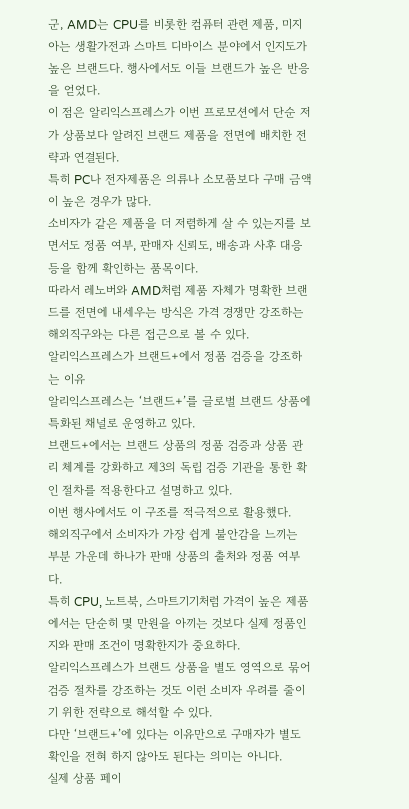군, AMD는 CPU를 비롯한 컴퓨터 관련 제품, 미지아는 생활가전과 스마트 디바이스 분야에서 인지도가 높은 브랜드다. 행사에서도 이들 브랜드가 높은 반응을 얻었다.
이 점은 알리익스프레스가 이번 프로모션에서 단순 저가 상품보다 알려진 브랜드 제품을 전면에 배치한 전략과 연결된다.
특히 PC나 전자제품은 의류나 소모품보다 구매 금액이 높은 경우가 많다.
소비자가 같은 제품을 더 저렴하게 살 수 있는지를 보면서도 정품 여부, 판매자 신뢰도, 배송과 사후 대응 등을 함께 확인하는 품목이다.
따라서 레노버와 AMD처럼 제품 자체가 명확한 브랜드를 전면에 내세우는 방식은 가격 경쟁만 강조하는 해외직구와는 다른 접근으로 볼 수 있다.
알리익스프레스가 브랜드+에서 정품 검증을 강조하는 이유
알리익스프레스는 ‘브랜드+’를 글로벌 브랜드 상품에 특화된 채널로 운영하고 있다.
브랜드+에서는 브랜드 상품의 정품 검증과 상품 관리 체계를 강화하고 제3의 독립 검증 기관을 통한 확인 절차를 적용한다고 설명하고 있다.
이번 행사에서도 이 구조를 적극적으로 활용했다.
해외직구에서 소비자가 가장 쉽게 불안감을 느끼는 부분 가운데 하나가 판매 상품의 출처와 정품 여부다.
특히 CPU, 노트북, 스마트기기처럼 가격이 높은 제품에서는 단순히 몇 만원을 아끼는 것보다 실제 정품인지와 판매 조건이 명확한지가 중요하다.
알리익스프레스가 브랜드 상품을 별도 영역으로 묶어 검증 절차를 강조하는 것도 이런 소비자 우려를 줄이기 위한 전략으로 해석할 수 있다.
다만 ‘브랜드+’에 있다는 이유만으로 구매자가 별도 확인을 전혀 하지 않아도 된다는 의미는 아니다.
실제 상품 페이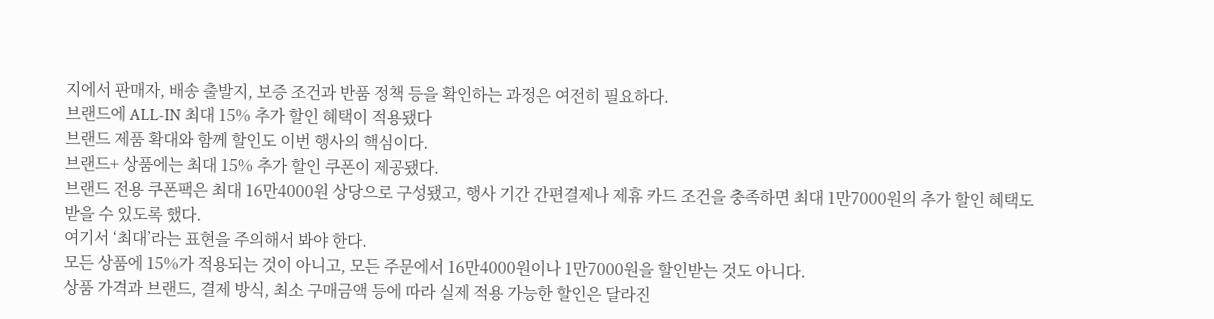지에서 판매자, 배송 출발지, 보증 조건과 반품 정책 등을 확인하는 과정은 여전히 필요하다.
브랜드에 ALL-IN 최대 15% 추가 할인 혜택이 적용됐다
브랜드 제품 확대와 함께 할인도 이번 행사의 핵심이다.
브랜드+ 상품에는 최대 15% 추가 할인 쿠폰이 제공됐다.
브랜드 전용 쿠폰팩은 최대 16만4000원 상당으로 구성됐고, 행사 기간 간편결제나 제휴 카드 조건을 충족하면 최대 1만7000원의 추가 할인 혜택도 받을 수 있도록 했다.
여기서 ‘최대’라는 표현을 주의해서 봐야 한다.
모든 상품에 15%가 적용되는 것이 아니고, 모든 주문에서 16만4000원이나 1만7000원을 할인받는 것도 아니다.
상품 가격과 브랜드, 결제 방식, 최소 구매금액 등에 따라 실제 적용 가능한 할인은 달라진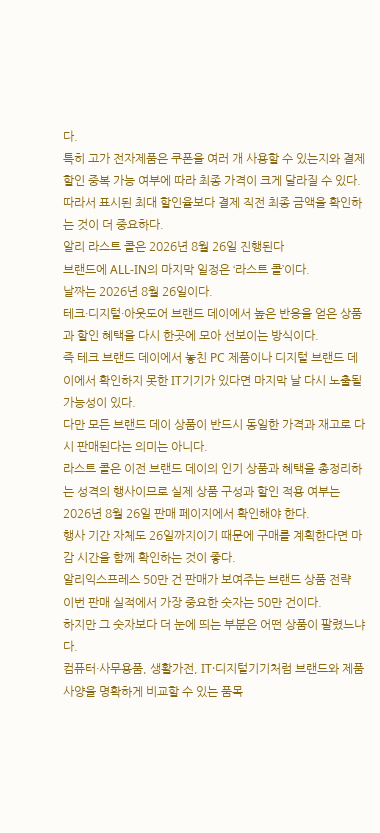다.
특히 고가 전자제품은 쿠폰을 여러 개 사용할 수 있는지와 결제 할인 중복 가능 여부에 따라 최종 가격이 크게 달라질 수 있다.
따라서 표시된 최대 할인율보다 결제 직전 최종 금액을 확인하는 것이 더 중요하다.
알리 라스트 콜은 2026년 8월 26일 진행된다
브랜드에 ALL-IN의 마지막 일정은 ‘라스트 콜’이다.
날짜는 2026년 8월 26일이다.
테크·디지털·아웃도어 브랜드 데이에서 높은 반응을 얻은 상품과 할인 혜택을 다시 한곳에 모아 선보이는 방식이다.
즉 테크 브랜드 데이에서 놓친 PC 제품이나 디지털 브랜드 데이에서 확인하지 못한 IT기기가 있다면 마지막 날 다시 노출될 가능성이 있다.
다만 모든 브랜드 데이 상품이 반드시 동일한 가격과 재고로 다시 판매된다는 의미는 아니다.
라스트 콜은 이전 브랜드 데이의 인기 상품과 혜택을 총정리하는 성격의 행사이므로 실제 상품 구성과 할인 적용 여부는 2026년 8월 26일 판매 페이지에서 확인해야 한다.
행사 기간 자체도 26일까지이기 때문에 구매를 계획한다면 마감 시간을 함께 확인하는 것이 좋다.
알리익스프레스 50만 건 판매가 보여주는 브랜드 상품 전략
이번 판매 실적에서 가장 중요한 숫자는 50만 건이다.
하지만 그 숫자보다 더 눈에 띄는 부분은 어떤 상품이 팔렸느냐다.
컴퓨터·사무용품, 생활가전, IT·디지털기기처럼 브랜드와 제품 사양을 명확하게 비교할 수 있는 품목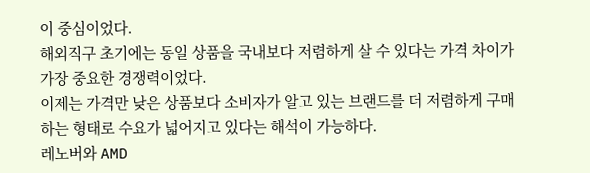이 중심이었다.
해외직구 초기에는 동일 상품을 국내보다 저렴하게 살 수 있다는 가격 차이가 가장 중요한 경쟁력이었다.
이제는 가격만 낮은 상품보다 소비자가 알고 있는 브랜드를 더 저렴하게 구매하는 형태로 수요가 넓어지고 있다는 해석이 가능하다.
레노버와 AMD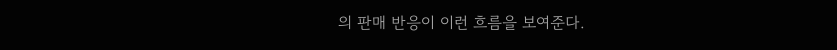의 판매 반응이 이런 흐름을 보여준다.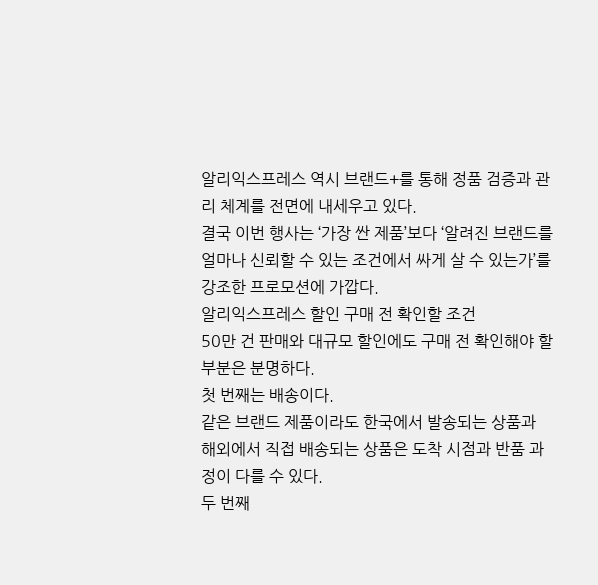알리익스프레스 역시 브랜드+를 통해 정품 검증과 관리 체계를 전면에 내세우고 있다.
결국 이번 행사는 ‘가장 싼 제품’보다 ‘알려진 브랜드를 얼마나 신뢰할 수 있는 조건에서 싸게 살 수 있는가’를 강조한 프로모션에 가깝다.
알리익스프레스 할인 구매 전 확인할 조건
50만 건 판매와 대규모 할인에도 구매 전 확인해야 할 부분은 분명하다.
첫 번째는 배송이다.
같은 브랜드 제품이라도 한국에서 발송되는 상품과 해외에서 직접 배송되는 상품은 도착 시점과 반품 과정이 다를 수 있다.
두 번째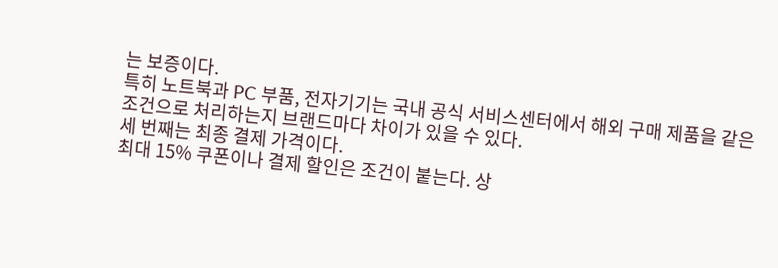는 보증이다.
특히 노트북과 PC 부품, 전자기기는 국내 공식 서비스센터에서 해외 구매 제품을 같은 조건으로 처리하는지 브랜드마다 차이가 있을 수 있다.
세 번째는 최종 결제 가격이다.
최대 15% 쿠폰이나 결제 할인은 조건이 붙는다. 상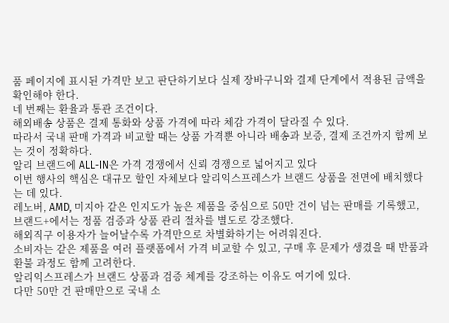품 페이지에 표시된 가격만 보고 판단하기보다 실제 장바구니와 결제 단계에서 적용된 금액을 확인해야 한다.
네 번째는 환율과 통관 조건이다.
해외배송 상품은 결제 통화와 상품 가격에 따라 체감 가격이 달라질 수 있다.
따라서 국내 판매 가격과 비교할 때는 상품 가격뿐 아니라 배송과 보증, 결제 조건까지 함께 보는 것이 정확하다.
알리 브랜드에 ALL-IN은 가격 경쟁에서 신뢰 경쟁으로 넓어지고 있다
이번 행사의 핵심은 대규모 할인 자체보다 알리익스프레스가 브랜드 상품을 전면에 배치했다는 데 있다.
레노버, AMD, 미지아 같은 인지도가 높은 제품을 중심으로 50만 건이 넘는 판매를 기록했고, 브랜드+에서는 정품 검증과 상품 관리 절차를 별도로 강조했다.
해외직구 이용자가 늘어날수록 가격만으로 차별화하기는 어려워진다.
소비자는 같은 제품을 여러 플랫폼에서 가격 비교할 수 있고, 구매 후 문제가 생겼을 때 반품과 환불 과정도 함께 고려한다.
알리익스프레스가 브랜드 상품과 검증 체계를 강조하는 이유도 여기에 있다.
다만 50만 건 판매만으로 국내 소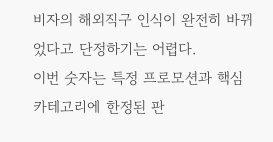비자의 해외직구 인식이 완전히 바뀌었다고 단정하기는 어렵다.
이번 숫자는 특정 프로모션과 핵심 카테고리에 한정된 판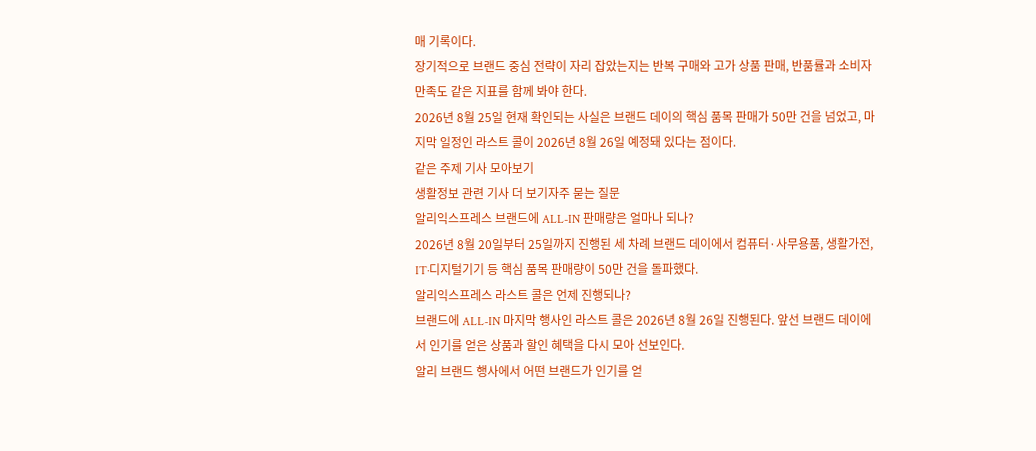매 기록이다.
장기적으로 브랜드 중심 전략이 자리 잡았는지는 반복 구매와 고가 상품 판매, 반품률과 소비자 만족도 같은 지표를 함께 봐야 한다.
2026년 8월 25일 현재 확인되는 사실은 브랜드 데이의 핵심 품목 판매가 50만 건을 넘었고, 마지막 일정인 라스트 콜이 2026년 8월 26일 예정돼 있다는 점이다.
같은 주제 기사 모아보기
생활정보 관련 기사 더 보기자주 묻는 질문
알리익스프레스 브랜드에 ALL-IN 판매량은 얼마나 되나?
2026년 8월 20일부터 25일까지 진행된 세 차례 브랜드 데이에서 컴퓨터·사무용품, 생활가전, IT·디지털기기 등 핵심 품목 판매량이 50만 건을 돌파했다.
알리익스프레스 라스트 콜은 언제 진행되나?
브랜드에 ALL-IN 마지막 행사인 라스트 콜은 2026년 8월 26일 진행된다. 앞선 브랜드 데이에서 인기를 얻은 상품과 할인 혜택을 다시 모아 선보인다.
알리 브랜드 행사에서 어떤 브랜드가 인기를 얻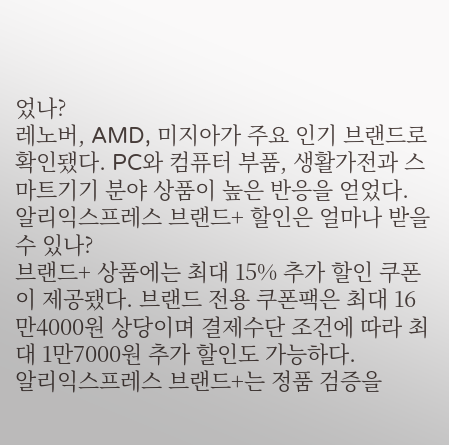었나?
레노버, AMD, 미지아가 주요 인기 브랜드로 확인됐다. PC와 컴퓨터 부품, 생활가전과 스마트기기 분야 상품이 높은 반응을 얻었다.
알리익스프레스 브랜드+ 할인은 얼마나 받을 수 있나?
브랜드+ 상품에는 최대 15% 추가 할인 쿠폰이 제공됐다. 브랜드 전용 쿠폰팩은 최대 16만4000원 상당이며 결제수단 조건에 따라 최대 1만7000원 추가 할인도 가능하다.
알리익스프레스 브랜드+는 정품 검증을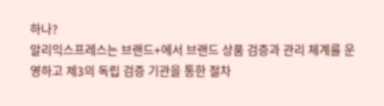하나?
알리익스프레스는 브랜드+에서 브랜드 상품 검증과 관리 체계를 운영하고 제3의 독립 검증 기관을 통한 절차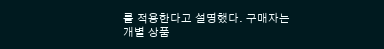를 적용한다고 설명했다. 구매자는 개별 상품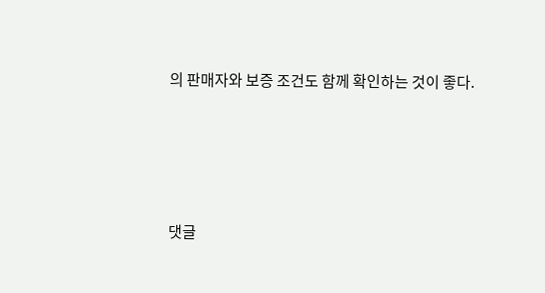의 판매자와 보증 조건도 함께 확인하는 것이 좋다.




댓글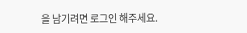을 남기려면 로그인 해주세요.